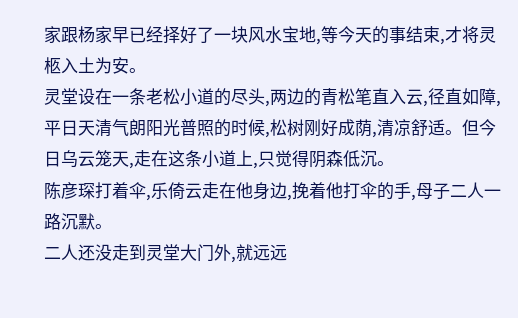家跟杨家早已经择好了一块风水宝地,等今天的事结束,才将灵柩入土为安。
灵堂设在一条老松小道的尽头,两边的青松笔直入云,径直如障,平日天清气朗阳光普照的时候,松树刚好成荫,清凉舒适。但今日乌云笼天,走在这条小道上,只觉得阴森低沉。
陈彦琛打着伞,乐倚云走在他身边,挽着他打伞的手,母子二人一路沉默。
二人还没走到灵堂大门外,就远远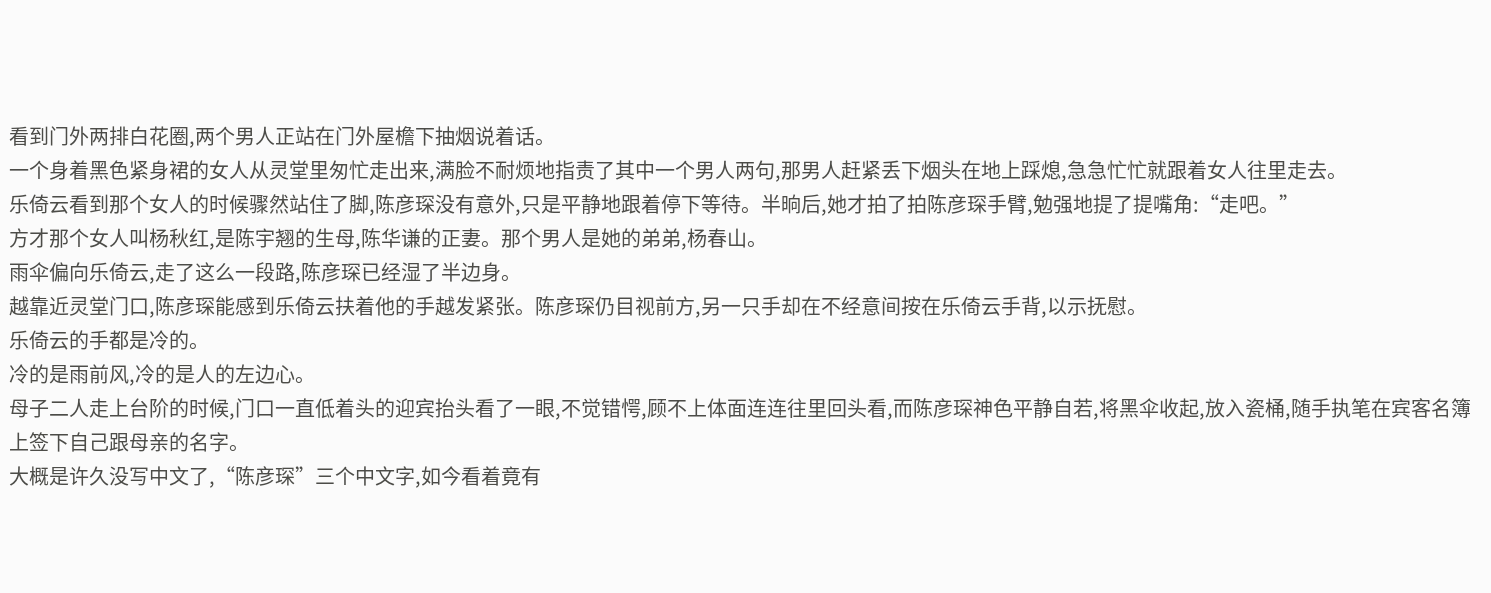看到门外两排白花圈,两个男人正站在门外屋檐下抽烟说着话。
一个身着黑色紧身裙的女人从灵堂里匆忙走出来,满脸不耐烦地指责了其中一个男人两句,那男人赶紧丢下烟头在地上踩熄,急急忙忙就跟着女人往里走去。
乐倚云看到那个女人的时候骤然站住了脚,陈彦琛没有意外,只是平静地跟着停下等待。半晌后,她才拍了拍陈彦琛手臂,勉强地提了提嘴角:“走吧。”
方才那个女人叫杨秋红,是陈宇翘的生母,陈华谦的正妻。那个男人是她的弟弟,杨春山。
雨伞偏向乐倚云,走了这么一段路,陈彦琛已经湿了半边身。
越靠近灵堂门口,陈彦琛能感到乐倚云扶着他的手越发紧张。陈彦琛仍目视前方,另一只手却在不经意间按在乐倚云手背,以示抚慰。
乐倚云的手都是冷的。
冷的是雨前风,冷的是人的左边心。
母子二人走上台阶的时候,门口一直低着头的迎宾抬头看了一眼,不觉错愕,顾不上体面连连往里回头看,而陈彦琛神色平静自若,将黑伞收起,放入瓷桶,随手执笔在宾客名簿上签下自己跟母亲的名字。
大概是许久没写中文了,“陈彦琛”三个中文字,如今看着竟有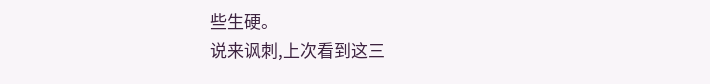些生硬。
说来讽刺,上次看到这三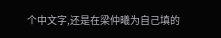个中文字,还是在梁仲曦为自己填的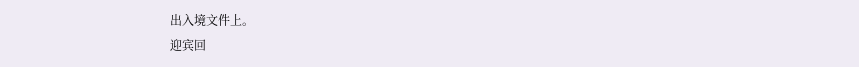出入境文件上。
迎宾回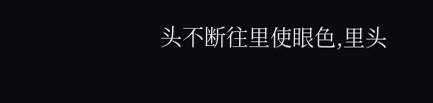头不断往里使眼色,里头